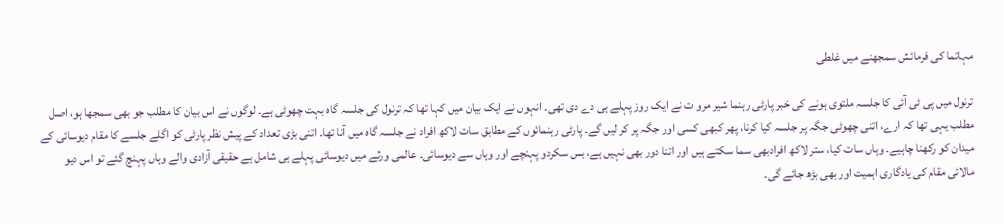مہاتما کی فرمائش سمجھنے میں غلطی

ترنول میں پی ٹی آئی کا جلسہ ملتوی ہونے کی خبر پارٹی رہنما شیر مرو ت نے ایک روز پہلے ہی دے دی تھی۔ انہوں نے ایک بیان میں کہا تھا کہ ترنول کی جلسہ گاہ بہت چھوٹی ہے۔ لوگوں نے اس بیان کا مطلب جو بھی سمجھا ہو، اصل مطلب یہی تھا کہ ارے، اتنی چھوٹی جگہ پر جلسہ کیا کرنا، پھر کبھی کسی اور جگہ پر کر لیں گے۔ پارٹی رہنمائوں کے مطابق سات لاکھ افراد نے جلسہ گاہ میں آنا تھا۔ اتنی بڑی تعداد کے پیش نظر پارٹی کو اگلے جلسے کا مقام دیوسائی کے میدان کو رکھنا چاہیے۔ وہاں سات کیا، ستر لاکھ افرادبھی سما سکتے ہیں اور اتنا دور بھی نہیں ہے، بس سکردو پہنچے اور وہاں سے دیوسائی۔ عالمی ورثے میں دیوسائی پہلے ہی شامل ہے حقیقی آزادی والے وہاں پہنچ گئے تو اس دیو مالائی مقام کی یادگاری اہمیت اور بھی بڑھ جائے گی۔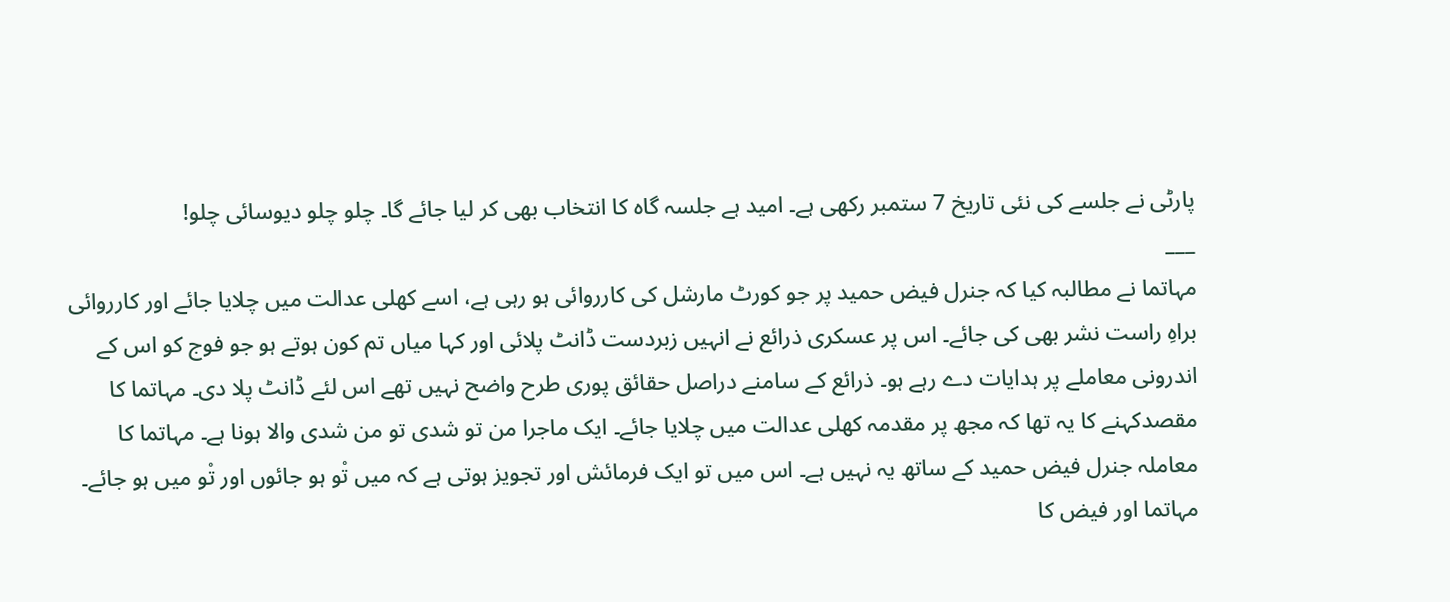پارٹی نے جلسے کی نئی تاریخ 7 ستمبر رکھی ہے۔ امید ہے جلسہ گاہ کا انتخاب بھی کر لیا جائے گا۔ چلو چلو دیوسائی چلو!
___
مہاتما نے مطالبہ کیا کہ جنرل فیض حمید پر جو کورٹ مارشل کی کارروائی ہو رہی ہے، اسے کھلی عدالت میں چلایا جائے اور کارروائی براہِ راست نشر بھی کی جائے۔ اس پر عسکری ذرائع نے انہیں زبردست ڈانٹ پلائی اور کہا میاں تم کون ہوتے ہو جو فوج کو اس کے اندرونی معاملے پر ہدایات دے رہے ہو۔ ذرائع کے سامنے دراصل حقائق پوری طرح واضح نہیں تھے اس لئے ڈانٹ پلا دی۔ مہاتما کا مقصدکہنے کا یہ تھا کہ مجھ پر مقدمہ کھلی عدالت میں چلایا جائے۔ ایک ماجرا من تو شدی تو من شدی والا ہونا ہے۔ مہاتما کا معاملہ جنرل فیض حمید کے ساتھ یہ نہیں ہے۔ اس میں تو ایک فرمائش اور تجویز ہوتی ہے کہ میں تْو ہو جائوں اور تْو میں ہو جائے۔ مہاتما اور فیض کا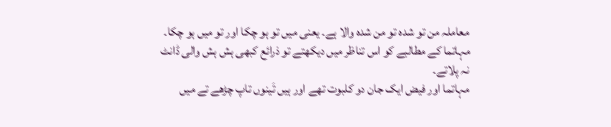معاملہ من تو شدہ تو من شدہ والا ہے۔ یعنی میں تو ہو چکا اور تو میں ہو چکا۔ مہاتما کے مطالبے کو اس تناظر میں دیکھتے تو ذرائع کبھی ہش ہش والی ڈانٹ نہ پلاتے۔
مہاتما اور فیض ایک جان دو کلبوت تھے اور ہیں تَینوں تاپ چڑھے تے میں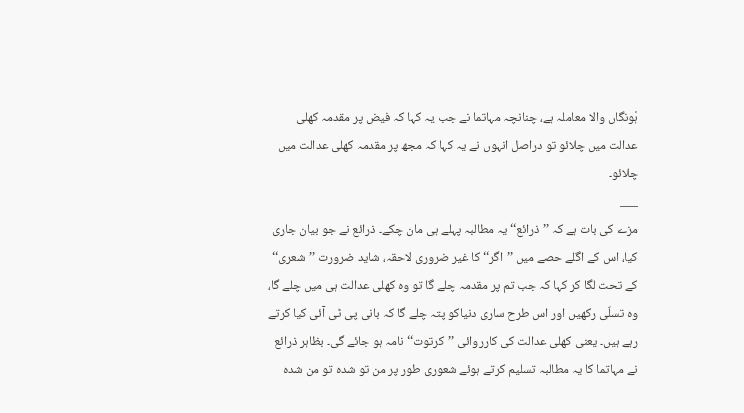ہْونگاں والا معاملہ ہے، چنانچہ مہاتما نے جب یہ کہا کہ فیض پر مقدمہ کھلی عدالت میں چلائو تو دراصل انہوں نے یہ کہا کہ مجھ پر مقدمہ کھلی عدالت میں چلائو۔
___
مزے کی بات ہے کہ ’’ذرائع‘‘ یہ مطالبہ پہلے ہی مان چکے۔ ذرائع نے جو بیان جاری کیا، اس کے اگلے حصے میں ’’اگر‘‘ کا غیر ضروری لاحقہ، شاید ضرورت ’’شعری‘‘ کے تحت لگا کر کہا کہ جب تم پر مقدمہ چلے گا تو وہ کھلی عدالت ہی میں چلے گا، وہ تسلّی رکھیں اور اس طرح ساری دنیاکو پتہ چلے گا کہ بانی پی ٹی آئی کیا کرتے رہے ہیں۔ یعنی کھلی عدالت کی کارروائی ’’کرتوت‘‘ نامہ ہو جائے گی۔ بظاہر ذرائع نے مہاتما کا یہ مطالبہ تسلیم کرتے ہوئے شعوری طور پر من تو شدہ تو من شدہ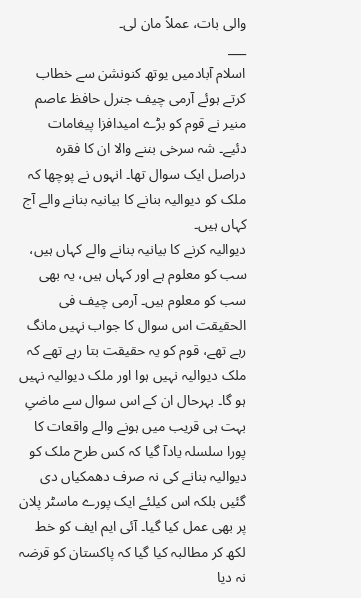والی بات، عملاً مان لی۔
___
اسلام آبادمیں یوتھ کنونشن سے خطاب کرتے ہوئے آرمی چیف جنرل حافظ عاصم منیر نے قوم کو بڑے امیدافزا پیغامات دئیے۔ شہ سرخی بننے والا ان کا فقرہ دراصل ایک سوال تھا۔ انہوں نے پوچھا کہ ملک کو دیوالیہ بنانے کا بیانیہ بنانے والے آج کہاں ہیں۔
دیوالیہ کرنے کا بیانیہ بنانے والے کہاں ہیں، سب کو معلوم ہے اور کہاں ہیں، یہ بھی سب کو معلوم ہیں۔ آرمی چیف فی الحقیقت اس سوال کا جواب نہیں مانگ رہے تھے، قوم کو یہ حقیقت بتا رہے تھے کہ ملک دیوالیہ نہیں ہوا اور ملک دیوالیہ نہیں ہو گا۔ بہرحال ان کے اس سوال سے ماضیِ بہت ہی قریب میں ہونے والے واقعات کا پورا سلسلہ یادآ گیا کہ کس طرح ملک کو دیوالیہ بنانے کی نہ صرف دھمکیاں دی گئیں بلکہ اس کیلئے ایک پورے ماسٹر پلان پر بھی عمل کیا گیا۔ آئی ایم ایف کو خط لکھ کر مطالبہ کیا گیا کہ پاکستان کو قرضہ نہ دیا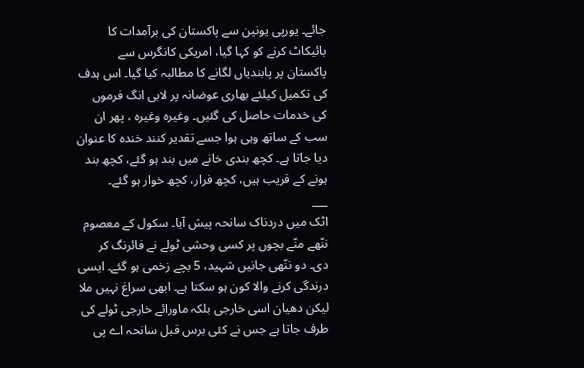جائے۔ یورپی یونین سے پاکستان کی برآمدات کا بائیکاٹ کرنے کو کہا گیا، امریکی کانگرس سے پاکستان پر پابندیاں لگانے کا مطالبہ کیا گیا۔ اس ہدف کی تکمیل کیلئے بھاری عوضانہ پر لابی انگ فرموں کی خدمات حاصل کی گئیں۔ وغیرہ وغیرہ ، پھر ان سب کے ساتھ وہی ہوا جسے تقدیر کنند خندہ کا عنوان دیا جاتا ہے۔ کچھ بندی خانے میں بند ہو گئے، کچھ بند ہونے کے قریب ہیں، کچھ فرار، کچھ خوار ہو گئے۔
___
اٹک میں دردناک سانحہ پیش آیا۔ سکول کے معصوم ننّھے منّے بچوں پر کسی وحشی ٹولے نے فائرنگ کر دی۔ دو ننّھی جانیں شہید، 5 بچے زخمی ہو گئے۔ ایسی درندگی کرنے والا کون ہو سکتا ہے۔ ابھی سراغ نہیں ملا لیکن دھیان اسی خارجی بلکہ ماورائے خارجی ٹولے کی طرف جاتا ہے جس نے کئی برس قبل سانحہ اے پی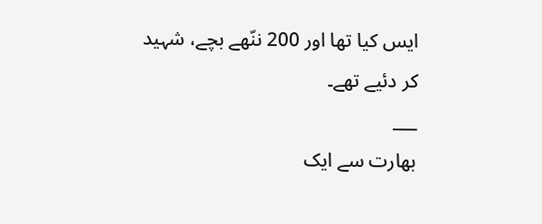ایس کیا تھا اور 200 ننّھے بچے، شہید کر دئیے تھے۔
___
بھارت سے ایک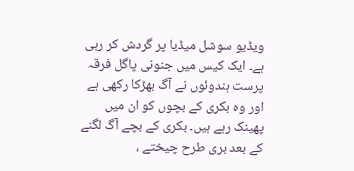ویڈیو سوشل میڈیا پر گردش کر رہی ہے۔ ایک کیس میں جنونی پاگل فرقہ پرست ہندوئوں نے آگ بھڑکا رکھی ہے اور وہ بکری کے بچوں کو ان میں پھینک رہے ہیں۔ بکری کے بچے آگ لگنے کے بعد بری طرح چیختے ،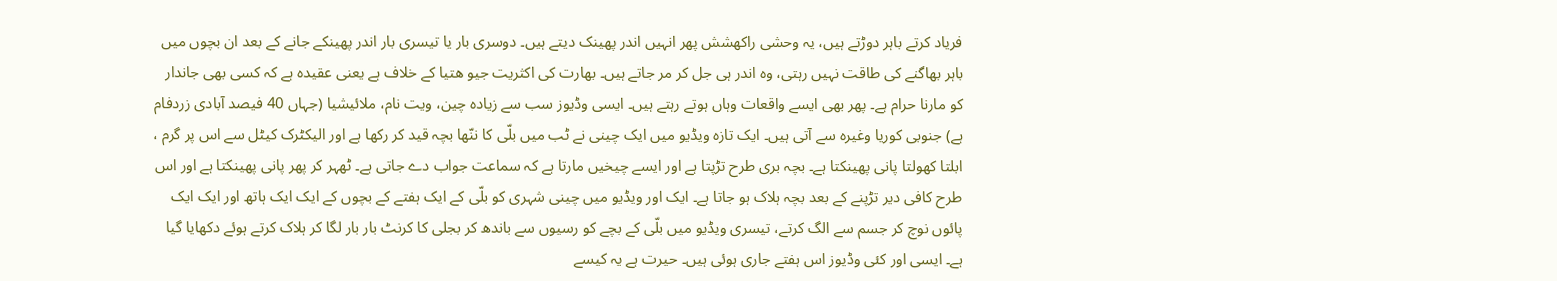فریاد کرتے باہر دوڑتے ہیں، یہ وحشی راکھشش پھر انہیں اندر پھینک دیتے ہیں۔ دوسری بار یا تیسری بار اندر پھینکے جانے کے بعد ان بچوں میں باہر بھاگنے کی طاقت نہیں رہتی، وہ اندر ہی جل کر مر جاتے ہیں۔ بھارت کی اکثریت جیو ھتیا کے خلاف ہے یعنی عقیدہ ہے کہ کسی بھی جاندار کو مارنا حرام ہے۔ پھر بھی ایسے واقعات وہاں ہوتے رہتے ہیں۔ ایسی وڈیوز سب سے زیادہ چین، ویت نام، ملائیشیا (جہاں 40 فیصد آبادی زردفام ہے) جنوبی کوریا وغیرہ سے آتی ہیں۔ ایک تازہ ویڈیو میں ایک چینی نے ٹب میں بلّی کا ننّھا بچہ قید کر رکھا ہے اور الیکٹرک کیٹل سے اس پر گرم ، ابلتا کھولتا پانی پھینکتا ہے۔ بچہ بری طرح تڑپتا ہے اور ایسے چیخیں مارتا ہے کہ سماعت جواب دے جاتی ہے۔ ٹھہر کر پھر پانی پھینکتا ہے اور اس طرح کافی دیر تڑپنے کے بعد بچہ ہلاک ہو جاتا ہے۔ ایک اور ویڈیو میں چینی شہری کو بلّی کے ایک ہفتے کے بچوں کے ایک ایک ہاتھ اور ایک ایک پائوں نوچ کر جسم سے الگ کرتے، تیسری ویڈیو میں بلّی کے بچے کو رسیوں سے باندھ کر بجلی کا کرنٹ بار بار لگا کر ہلاک کرتے ہوئے دکھایا گیا ہے۔ ایسی اور کئی وڈیوز اس ہفتے جاری ہوئی ہیں۔ حیرت ہے یہ کیسے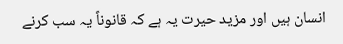انسان ہیں اور مزید حیرت یہ ہے کہ قانوناً یہ سب کرنے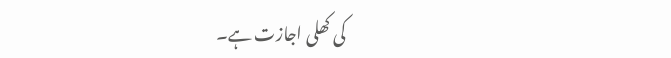کی کھلی اجازت ہے۔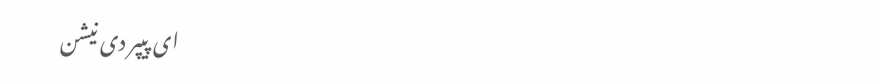ای پیپر دی نیشن